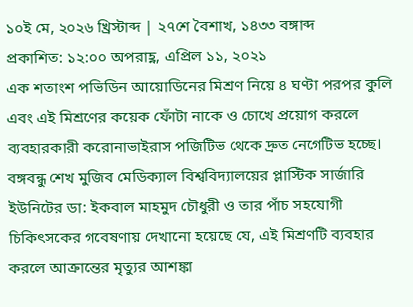১০ই মে, ২০২৬ খ্রিস্টাব্দ | ২৭শে বৈশাখ, ১৪৩৩ বঙ্গাব্দ
প্রকাশিত: ১২:০০ অপরাহ্ণ, এপ্রিল ১১, ২০২১
এক শতাংশ পভিডিন আয়োডিনের মিশ্রণ নিয়ে ৪ ঘণ্টা পরপর কুলি এবং এই মিশ্রণের কয়েক ফোঁটা নাকে ও চোখে প্রয়োগ করলে ব্যবহারকারী করোনাভাইরাস পজিটিভ থেকে দ্রুত নেগেটিভ হচ্ছে। বঙ্গবন্ধু শেখ মুজিব মেডিক্যাল বিশ্ববিদ্যালয়ের প্লাস্টিক সার্জারি ইউনিটের ডা: ইকবাল মাহমুদ চৌধুরী ও তার পাঁচ সহযোগী চিকিৎসকের গবেষণায় দেখানো হয়েছে যে, এই মিশ্রণটি ব্যবহার করলে আক্রান্তের মৃত্যুর আশঙ্কা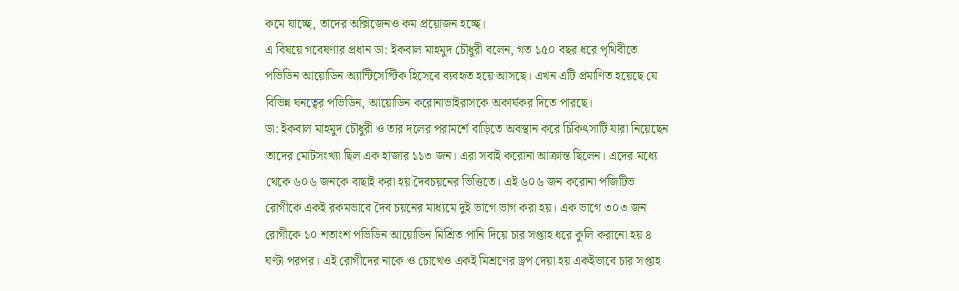কমে যাচ্ছে, তাদের অক্সিজেনও কম প্রয়োজন হচ্ছে।
এ বিষয়ে গবেষণার প্রধান ডা: ইকবাল মাহমুদ চৌধুরী বলেন, গত ১৫০ বছর ধরে পৃথিবীতে পভিডিন আয়োডিন অ্যান্টিসেপ্টিক হিসেবে ব্যবহৃত হয়ে আসছে। এখন এটি প্রমাণিত হয়েছে যে বিভিন্ন ঘনত্বের পভিডিন, আয়োডিন করোনাভাইরাসকে অকার্যকর দিতে পারছে।
ডা: ইকবাল মাহমুদ চৌধুরী ও তার দলের পরামর্শে বাড়িতে অবস্থান করে চিকিৎসাটি যারা নিয়েছেন তাদের মোটসংখ্যা ছিল এক হাজার ১১৩ জন। এরা সবাই করোনা আক্রান্ত ছিলেন। এদের মধ্যে থেকে ৬০৬ জনকে বাছাই করা হয় দৈবচয়নের ভিত্তিতে। এই ৬০৬ জন করোনা পজিটিভ রোগীকে একই রকমভাবে দৈব চয়নের মাধ্যমে দুই ভাগে ভাগ করা হয়। এক ভাগে ৩০৩ জন রোগীকে ১০ শতাংশ পভিডিন আয়োডিন মিশ্রিত পানি দিয়ে চার সপ্তাহ ধরে কুলি করানো হয় ৪ ঘণ্টা পরপর। এই রোগীদের নাকে ও চোখেও একই মিশ্রণের ড্রপ দেয়া হয় একইভাবে চার সপ্তাহ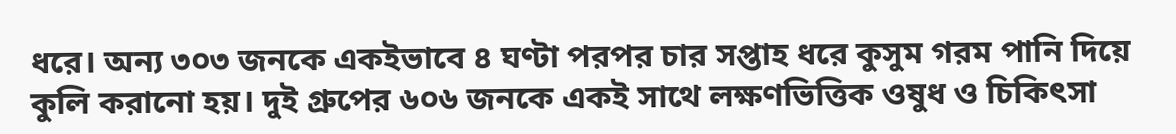ধরে। অন্য ৩০৩ জনকে একইভাবে ৪ ঘণ্টা পরপর চার সপ্তাহ ধরে কুসুম গরম পানি দিয়ে কুলি করানো হয়। দুই গ্রুপের ৬০৬ জনকে একই সাথে লক্ষণভিত্তিক ওষুধ ও চিকিৎসা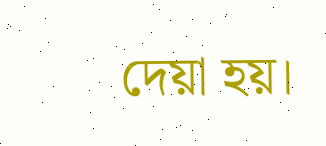দেয়া হয়।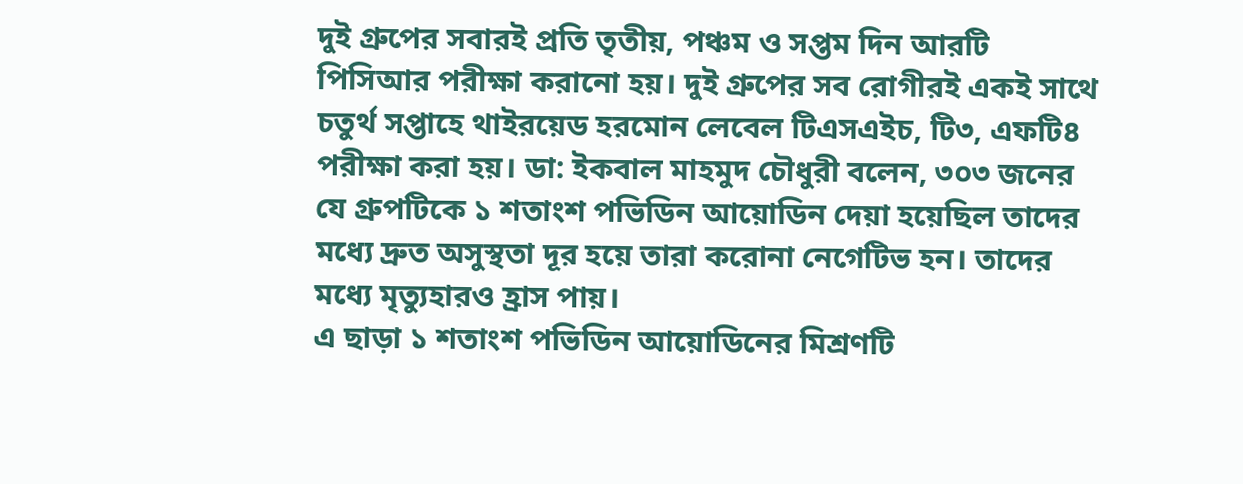দুই গ্রুপের সবারই প্রতি তৃতীয়, পঞ্চম ও সপ্তম দিন আরটি পিসিআর পরীক্ষা করানো হয়। দুই গ্রুপের সব রোগীরই একই সাথে চতুর্থ সপ্তাহে থাইরয়েড হরমোন লেবেল টিএসএইচ, টি৩, এফটি৪ পরীক্ষা করা হয়। ডা: ইকবাল মাহমুদ চৌধুরী বলেন, ৩০৩ জনের যে গ্রুপটিকে ১ শতাংশ পভিডিন আয়োডিন দেয়া হয়েছিল তাদের মধ্যে দ্রুত অসুস্থতা দূর হয়ে তারা করোনা নেগেটিভ হন। তাদের মধ্যে মৃত্যুহারও হ্রাস পায়।
এ ছাড়া ১ শতাংশ পভিডিন আয়োডিনের মিশ্রণটি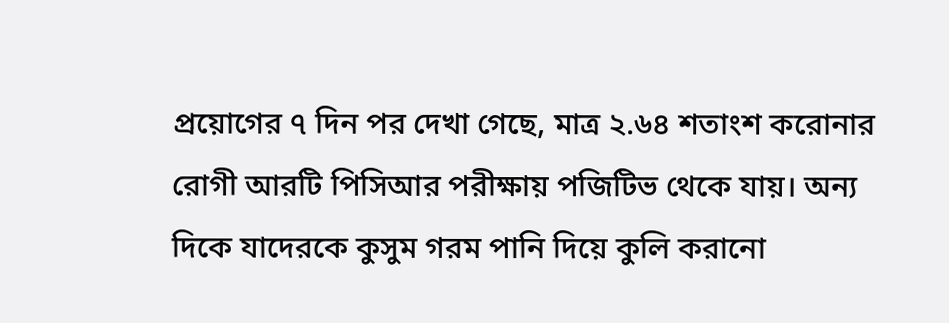প্রয়োগের ৭ দিন পর দেখা গেছে, মাত্র ২.৬৪ শতাংশ করোনার রোগী আরটি পিসিআর পরীক্ষায় পজিটিভ থেকে যায়। অন্য দিকে যাদেরকে কুসুম গরম পানি দিয়ে কুলি করানো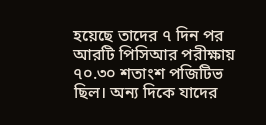হয়েছে তাদের ৭ দিন পর আরটি পিসিআর পরীক্ষায় ৭০.৩০ শতাংশ পজিটিভ ছিল। অন্য দিকে যাদের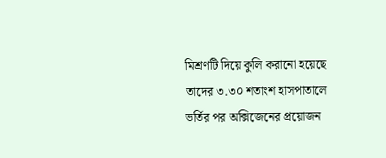মিশ্রণটি দিয়ে কুলি করানো হয়েছে তাদের ৩.৩০ শতাংশ হাসপাতালে ভর্তির পর অক্সিজেনের প্রয়োজন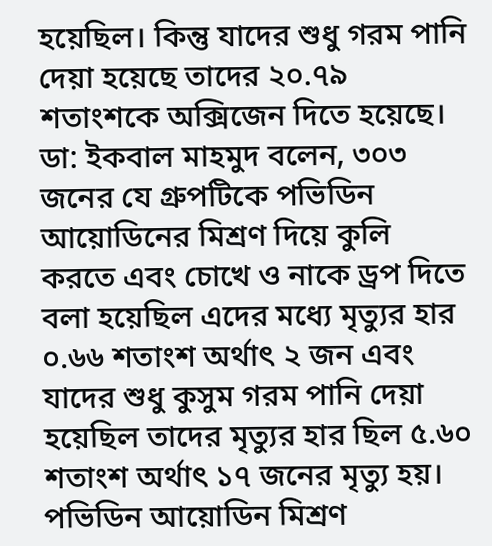হয়েছিল। কিন্তু যাদের শুধু গরম পানি দেয়া হয়েছে তাদের ২০.৭৯ শতাংশকে অক্সিজেন দিতে হয়েছে।
ডা: ইকবাল মাহমুদ বলেন, ৩০৩ জনের যে গ্রুপটিকে পভিডিন আয়োডিনের মিশ্রণ দিয়ে কুলি করতে এবং চোখে ও নাকে ড্রপ দিতে বলা হয়েছিল এদের মধ্যে মৃত্যুর হার ০.৬৬ শতাংশ অর্থাৎ ২ জন এবং যাদের শুধু কুসুম গরম পানি দেয়া হয়েছিল তাদের মৃত্যুর হার ছিল ৫.৬০ শতাংশ অর্থাৎ ১৭ জনের মৃত্যু হয়।
পভিডিন আয়োডিন মিশ্রণ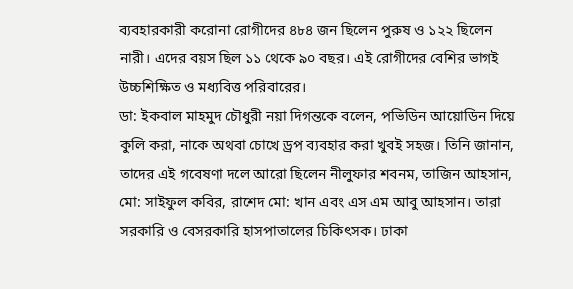ব্যবহারকারী করোনা রোগীদের ৪৮৪ জন ছিলেন পুরুষ ও ১২২ ছিলেন নারী। এদের বয়স ছিল ১১ থেকে ৯০ বছর। এই রোগীদের বেশির ভাগই উচ্চশিক্ষিত ও মধ্যবিত্ত পরিবারের।
ডা: ইকবাল মাহমুদ চৌধুরী নয়া দিগন্তকে বলেন, পভিডিন আয়োডিন দিয়ে কুলি করা, নাকে অথবা চোখে ড্রপ ব্যবহার করা খুবই সহজ। তিনি জানান, তাদের এই গবেষণা দলে আরো ছিলেন নীলুফার শবনম, তাজিন আহসান, মো: সাইফুল কবির, রাশেদ মো: খান এবং এস এম আবু আহসান। তারা সরকারি ও বেসরকারি হাসপাতালের চিকিৎসক। ঢাকা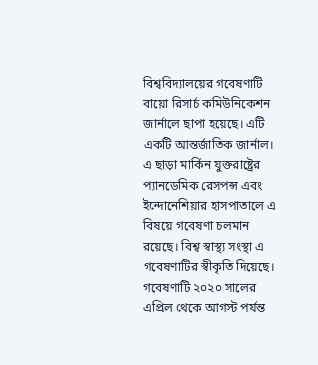বিশ্ববিদ্যালয়ের গবেষণাটি বায়ো রিসার্চ কমিউনিকেশন জার্নালে ছাপা হয়েছে। এটি একটি আন্তর্জাতিক জার্নাল। এ ছাড়া মার্কিন যুক্তরাষ্ট্রের প্যানডেমিক রেসপন্স এবং ইন্দোনেশিয়ার হাসপাতালে এ বিষয়ে গবেষণা চলমান রয়েছে। বিশ্ব স্বাস্থ্য সংস্থা এ গবেষণাটির স্বীকৃতি দিয়েছে। গবেষণাটি ২০২০ সালের এপ্রিল থেকে আগস্ট পর্যন্ত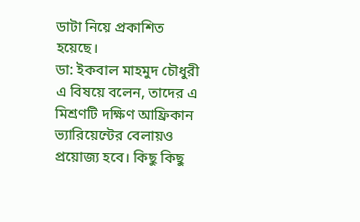ডাটা নিয়ে প্রকাশিত হয়েছে।
ডা: ইকবাল মাহমুদ চৌধুরী এ বিষয়ে বলেন, তাদের এ মিশ্রণটি দক্ষিণ আফ্রিকান ভ্যারিয়েন্টের বেলায়ও প্রয়োজ্য হবে। কিছু কিছু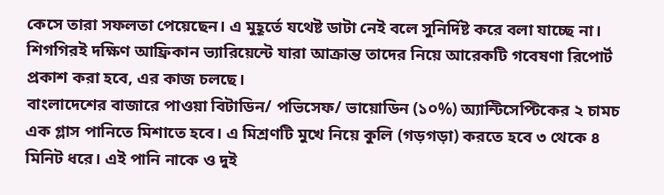কেসে তারা সফলতা পেয়েছেন। এ মুহূর্তে যথেষ্ট ডাটা নেই বলে সুনির্দিষ্ট করে বলা যাচ্ছে না। শিগগিরই দক্ষিণ আফ্রিকান ভ্যারিয়েন্টে যারা আক্রান্ত তাদের নিয়ে আরেকটি গবেষণা রিপোর্ট প্রকাশ করা হবে, এর কাজ চলছে।
বাংলাদেশের বাজারে পাওয়া বিটাডিন/ পভিসেফ/ ভায়োডিন (১০%) অ্যান্টিসেপ্টিকের ২ চামচ এক গ্লাস পানিতে মিশাতে হবে। এ মিশ্রণটি মুখে নিয়ে কুলি (গড়গড়া) করতে হবে ৩ থেকে ৪ মিনিট ধরে। এই পানি নাকে ও দুই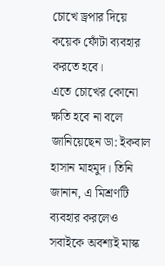চোখে ড্রপার দিয়ে কয়েক ফোঁটা ব্যবহার করতে হবে।
এতে চোখের কোনো ক্ষতি হবে না বলে জানিয়েছেন ডা: ইকবাল হাসান মাহমুদ। তিনি জানান, এ মিশ্রণটি ব্যবহার করলেও সবাইকে অবশ্যই মাস্ক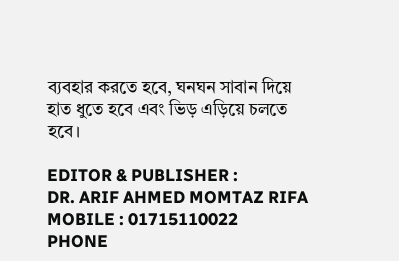ব্যবহার করতে হবে, ঘনঘন সাবান দিয়ে হাত ধুতে হবে এবং ভিড় এড়িয়ে চলতে হবে।

EDITOR & PUBLISHER :
DR. ARIF AHMED MOMTAZ RIFA
MOBILE : 01715110022
PHONE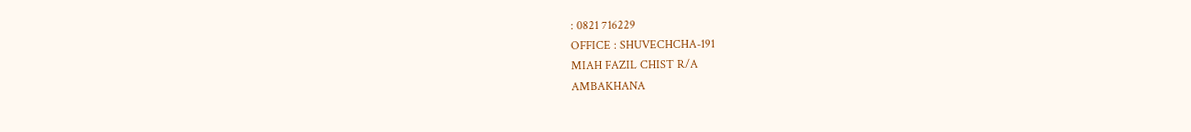: 0821 716229
OFFICE : SHUVECHCHA-191
MIAH FAZIL CHIST R/A
AMBAKHANA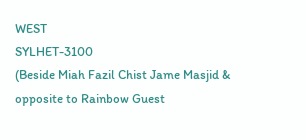WEST
SYLHET-3100
(Beside Miah Fazil Chist Jame Masjid & opposite to Rainbow Guest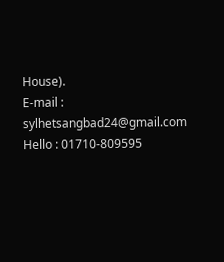House).
E-mail : sylhetsangbad24@gmail.com
Hello : 01710-809595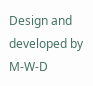Design and developed by M-W-D